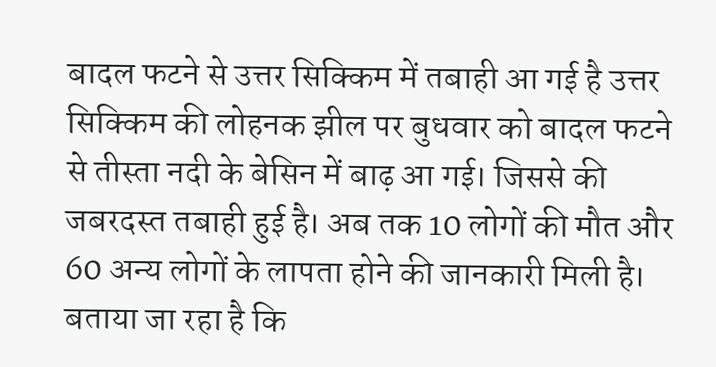बादल फटने से उत्तर सिक्किम में तबाही आ गई है उत्तर सिक्किम की लोहनक झील पर बुधवार को बादल फटने से तीस्ता नदी के बेसिन में बाढ़ आ गई। जिससे की जबरदस्त तबाही हुई है। अब तक 10 लोगों की मौत और 60 अन्य लोगों के लापता होने की जानकारी मिली है। बताया जा रहा है कि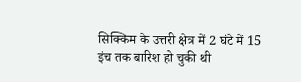सिक्किम के उत्तरी क्षेत्र में 2 घंटे में 15 इंच तक बारिश हो चुकी थी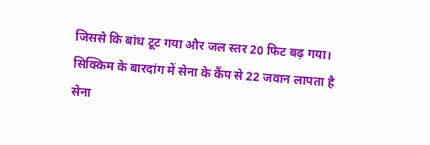जिससे कि बांध टूट गया और जल स्तर 20 फिट बढ़ गया।
सिक्किम के बारदांग में सेना के कैंप से 22 जवान लापता है सेना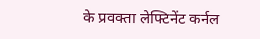के प्रवक्ता लेफ्टिनेंट कर्नल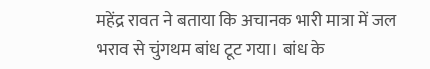महेंद्र रावत ने बताया कि अचानक भारी मात्रा में जल भराव से चुंगथम बांध टूट गया। बांध के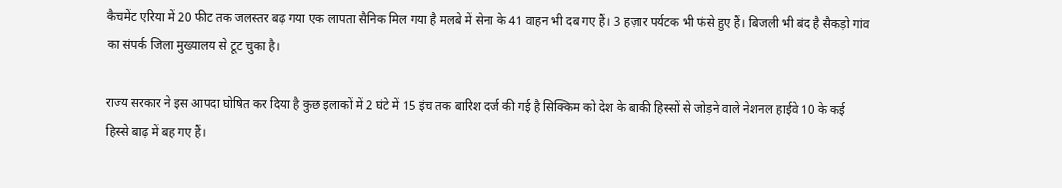कैचमेंट एरिया में 20 फीट तक जलस्तर बढ़ गया एक लापता सैनिक मिल गया है मलबे में सेना के 41 वाहन भी दब गए हैं। 3 हज़ार पर्यटक भी फंसे हुए हैं। बिजली भी बंद है सैकड़ो गांव का संपर्क जिला मुख्यालय से टूट चुका है।

राज्य सरकार ने इस आपदा घोषित कर दिया है कुछ इलाकों में 2 घंटे में 15 इंच तक बारिश दर्ज की गई है सिक्किम को देश के बाकी हिस्सों से जोड़ने वाले नेशनल हाईवे 10 के कई हिस्से बाढ़ में बह गए हैं।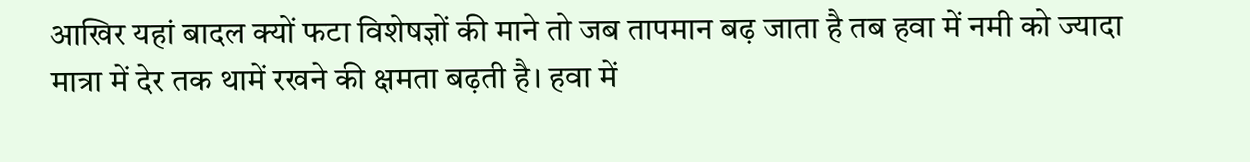आखिर यहां बादल क्यों फटा विशेषज्ञों की माने तो जब तापमान बढ़ जाता है तब हवा में नमी को ज्यादा मात्रा में देर तक थामें रखने की क्षमता बढ़ती है। हवा में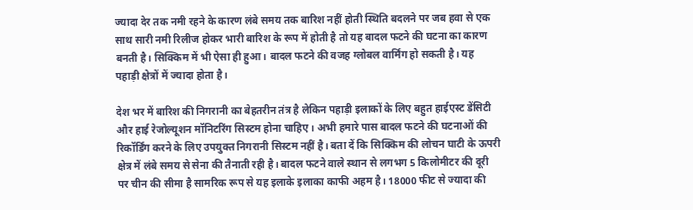ज्यादा देर तक नमी रहने के कारण लंबे समय तक बारिश नहीं होती स्थिति बदलने पर जब हवा से एक साथ सारी नमी रिलीज होकर भारी बारिश के रूप में होती है तो यह बादल फटने की घटना का कारण बनती है। सिक्किम में भी ऐसा ही हुआ। बादल फटने की वजह ग्लोबल वार्मिंग हो सकती है। यह पहाड़ी क्षेत्रों में ज्यादा होता है।

देश भर में बारिश की निगरानी का बेहतरीन तंत्र है लेकिन पहाड़ी इलाकों के लिए बहुत हाईएस्ट डेंसिटी और हाई रेजोल्यूशन मॉनिटरिंग सिस्टम होना चाहिए। अभी हमारे पास बादल फटने की घटनाओं की रिकॉर्डिंग करने के लिए उपयुक्त निगरानी सिस्टम नहीं है। बता दें कि सिक्किम की लोचन घाटी के ऊपरी क्षेत्र में लंबे समय से सेना की तैनाती रही है। बादल फटने वाले स्थान से लगभग 5 किलोमीटर की दूरी पर चीन की सीमा है सामरिक रूप से यह इलाके इलाका काफी अहम है। 18000 फीट से ज्यादा की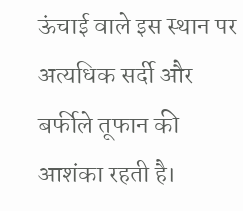ऊंचाई वाले इस स्थान पर अत्यधिक सर्दी और बर्फीले तूफान की आशंका रहती है।